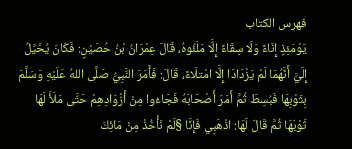فهرس الكتاب
يَوْمَئِذٍ إِنَاءً وَلَا سِقَاءً إِلَّا مَلَئُوهُ، قَالَ عِمْرَانُ بْنُ حُصَيْنٍ: فَكَانَ يُخَيَّلُ إِلَيَّ أَنَّهُمَا لَمْ يَزْدَادَا إِلَّا امْتلَاءً، قَالَ: فَأَمَرَ النَّبِيُّ صَلَّى اللهُ عَلَيْهِ وَسَلَّمَ بِثَوْبِهَا فَبُسِطَ ثُمَّ أَمَرَ أَصْحَابَهُ فَجَاءُوا مِنْ أَزْوَادِهِمْ حَتَّى مَلَأَ لَهَا ثَوْبَهَا ثُمَّ قَالَ لَهَا: اذْهَبِي فَإِنَّا §لَمْ نَأْخُذْ مِنْ مَائِكَ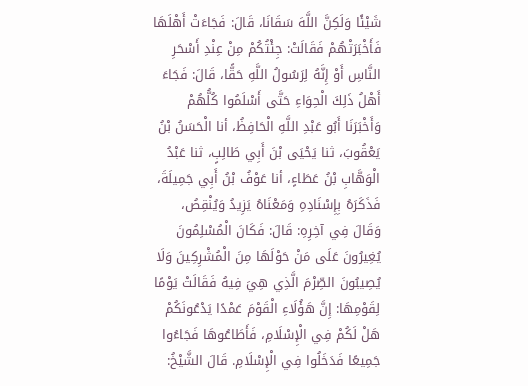شَيْئًا وَلَكِنَّ اللَّهَ سَقَانَا، قَالَ: فَجَاءَتْ أَهْلَهَا فَأَخْبَرَتْهُمْ فَقَالَتْ: جِئْتُكُمْ مِنْ عِنْدِ أَسْحَرِ النَّاسِ أَوْ إِنَّهُ لِرَسُولُ اللَّهِ حَقًّا، قَالَ: فَجَاءَ أَهْلُ ذَلِكَ الْحِوَاءِ حَتَّى أَسْلَمُوا كُلُّهُمْ وَأَخْبَرَنَا أَبُو عَبْدِ اللَّهِ الْحَافِظُ، أنا الْحَسَنُ بْنُ يَعْقُوبَ، ثنا يَحْيَى بْنَ أَبِي طَالِبٍ، ثنا عَبْدُ الْوَهَّابِ بْنُ عَطَاءٍ، أنا عَوْفُ بْنُ أَبِي جَمِيلَةَ، فَذَكَرَهُ بِإِسْنَادِهِ وَمَعْنَاهُ يَزِيدُ وَيُنْقِصُ، وَقَالَ فِي آخِرِهِ: قَالَ: فَكَانَ الْمُسْلِمُونَ يُغِيرُونَ عَلَى مَنْ حَوْلَهَا مِنَ الْمُشْرِكِينَ وَلَا يُصِيبُونَ الصِّرْمَ الَّذِي هِيَ فِيهُ فَقَالَتْ يَوْمًا لِقَوْمِهَا: إِنَّ هَؤُلَاءِ الْقَوْمَ عَمْدًا يَدْعُونَكُمْ هَلْ لَكُمْ فِي الْإِسْلَامِ، فَأَطَاعُوهَا فَجَاءُوا جَمِيعًا فَدَخَلُوا فِي الْإِسْلَامِ. قَالَ الشَّيْخُ: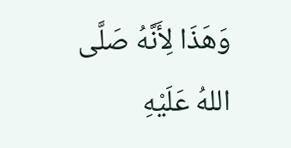وَهَذَا لِأَنَّهُ صَلَّى اللهُ عَلَيْهِ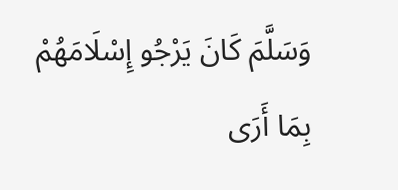وَسَلَّمَ كَانَ يَرْجُو إِسْلَامَهُمْ بِمَا أَرَى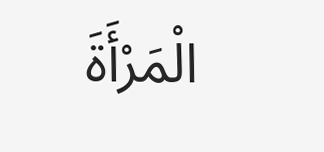الْمَرْأَةَ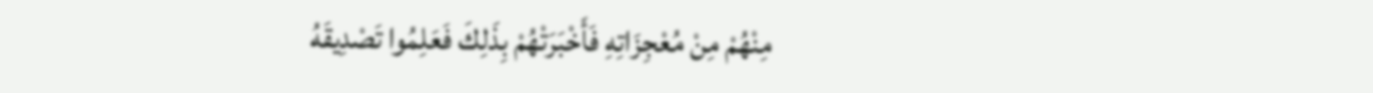مِنْهُمْ مِنْ مُعْجِزَاتِهِ فَأَخْبَرَتْهُمْ بِذَلِكَ فَعَلِمُوا تَصْدِيقَهُ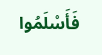فَأَسْلَمُوا